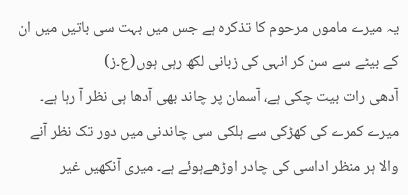یہ میرے ماموں مرحوم کا تذکرہ ہے جس میں بہت سی باتیں میں ان کے بیٹے سے سن کر انہی کی زبانی لکھ رہی ہوں(ع۔ز)
آدھی رات بیت چکی ہے، آسمان پر چاند بھی آدھا ہی نظر آ رہا ہے۔ میرے کمرے کی کھڑکی سے ہلکی سی چاندنی میں دور تک نظر آنے والا ہر منظر اداسی کی چادر اوڑھےہوئے ہے۔ میری آنکھیں غیر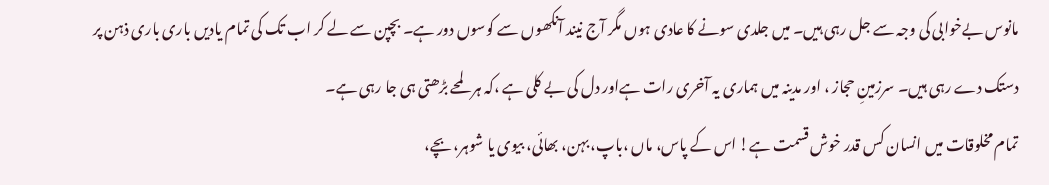مانوس بےخوابی کی وجہ سے جل رہی ہیں۔ میں جلدی سونے کا عادی ہوں مگر آج نیند آنکھوں سے کوسوں دور ہے۔ بچپن سے لے کر اب تک کی تمام یادیں باری باری ذہن پر دستک دے رہی ہیں۔ سرزمینِ حجاز ، اور مدینہ میں ہماری یہ آخری رات ہےاور دل کی بے کلی ہے ،کہ ہر لمحے بڑھتی ہی جا رہی ہے۔
تمام مخلوقات میں انسان کس قدر خوش قسمت ہے! اس کے پاس، ماں ،باپ، بہن، بھائی، بیوی یا شوہر، بچے،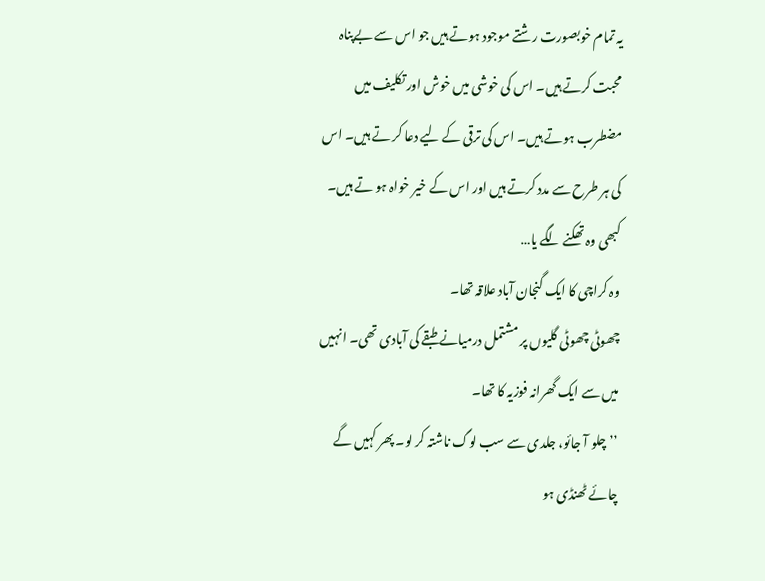یہ تمام خوبصورت رشتے موجود ہوتے ہیں جو اس سے بےپناہ محبت کرتے ہیں۔ اس کی خوشی میں خوش اور تکلیف میں مضطرب ہوتے ہیں۔ اس کی ترقی کے لیے دعا کر تے ہیں۔ اس کی ہر طرح سے مدد کرتے ہیں اور اس کے خیر خواہ ہو تے ہیں۔ کبھی وہ تھکنے لگے یا…
وہ کراچی کا ایک گنجان آباد علاقہ تھا۔
چھوٹی چھوٹی گلیوں پر مشتمل درمیانے طبقے کی آبادی تھی۔ انہیں میں سے ایک گھرانہ فوزیہ کا تھا۔
’’چلو آ جائو، جلدی سے سب لوگ ناشتہ کر لو۔ پھر کہیں گے چائے ٹھنڈی ہو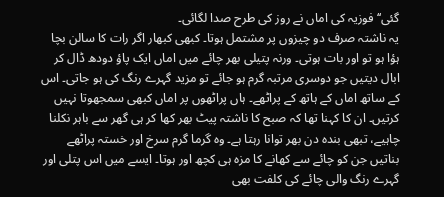گئی‘‘فوزیہ کی اماں نے روز کی طرح صدا لگائی۔
یہ ناشتہ صرف دو چیزوں پر مشتمل ہوتا۔ کبھی کبھار اگر رات کا سالن بچا ہؤا ہو تو اور بات ہوتی۔ ورنہ پتیلی بھر چائے میں اماں ایک پاؤ دودھ ڈال کر ابال دیتیں جو دوسری مرتبہ گرم ہو جائے تو مزید گہرے رنگ کی ہو جاتی۔ اس کے ساتھ اماں کے ہاتھ کے پراٹھے۔ ہاں پراٹھوں پر اماں کبھی سمجھوتا نہیں کرتیں۔ ان کا کہنا تھا کہ صبح کا ناشتہ پیٹ بھر کھا کر ہی گھر سے باہر نکلنا چاہیے، تبھی بندہ دن بھر توانا رہتا ہے۔ وہ گرما گرم سرخ اور خستہ پراٹھے بناتیں جن کو چائے سے کھانے کا مزہ ہی کچھ اور ہوتا۔ ایسے میں اس پتلی اور گہرے رنگ والی چائے کی کلفت بھی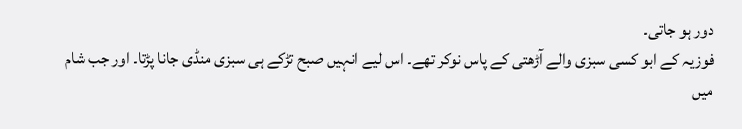دور ہو جاتی۔
فوزیہ کے ابو کسی سبزی والے آڑھتی کے پاس نوکر تھے۔ اس لیے انہیں صبح تڑکے ہی سبزی منڈی جانا پڑتا۔ اور جب شام میں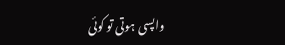واپسی ہوتی تو کوئی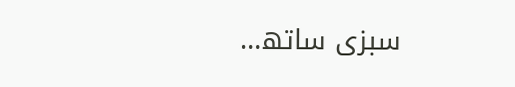سبزی ساتھ…